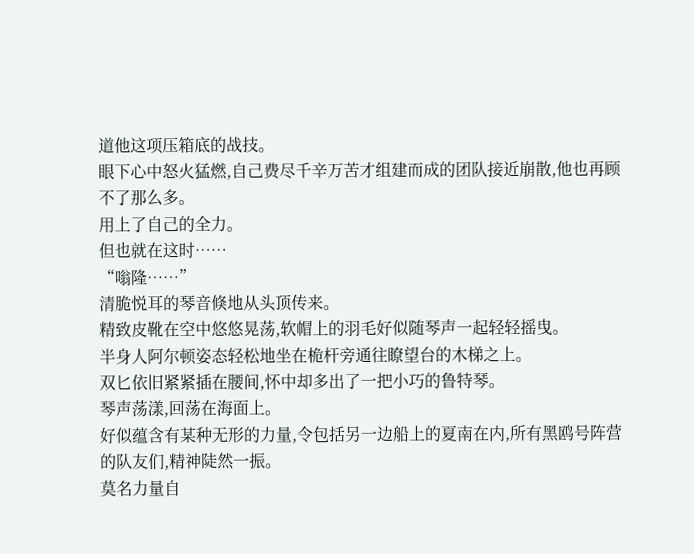道他这项压箱底的战技。
眼下心中怒火猛燃,自己费尽千辛万苦才组建而成的团队接近崩散,他也再顾不了那么多。
用上了自己的全力。
但也就在这时……
“嗡隆……”
清脆悦耳的琴音倏地从头顶传来。
精致皮靴在空中悠悠晃荡,软帽上的羽毛好似随琴声一起轻轻摇曳。
半身人阿尔顿姿态轻松地坐在桅杆旁通往瞭望台的木梯之上。
双匕依旧紧紧插在腰间,怀中却多出了一把小巧的鲁特琴。
琴声荡漾,回荡在海面上。
好似蕴含有某种无形的力量,令包括另一边船上的夏南在内,所有黑鸥号阵营的队友们,精神陡然一振。
莫名力量自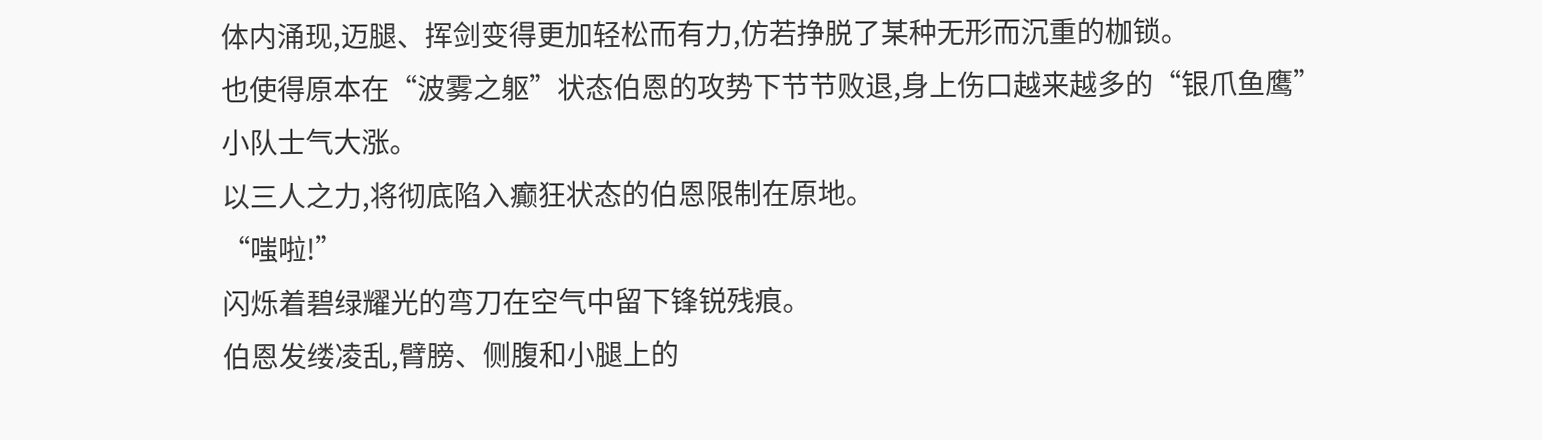体内涌现,迈腿、挥剑变得更加轻松而有力,仿若挣脱了某种无形而沉重的枷锁。
也使得原本在“波雾之躯”状态伯恩的攻势下节节败退,身上伤口越来越多的“银爪鱼鹰”小队士气大涨。
以三人之力,将彻底陷入癫狂状态的伯恩限制在原地。
“嗤啦!”
闪烁着碧绿耀光的弯刀在空气中留下锋锐残痕。
伯恩发缕凌乱,臂膀、侧腹和小腿上的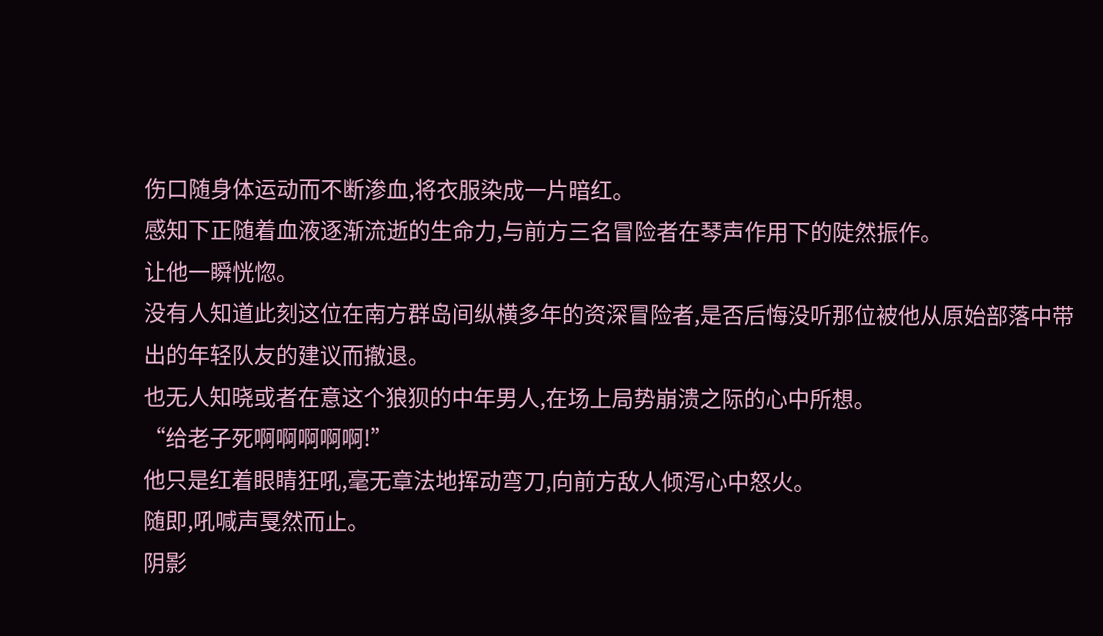伤口随身体运动而不断渗血,将衣服染成一片暗红。
感知下正随着血液逐渐流逝的生命力,与前方三名冒险者在琴声作用下的陡然振作。
让他一瞬恍惚。
没有人知道此刻这位在南方群岛间纵横多年的资深冒险者,是否后悔没听那位被他从原始部落中带出的年轻队友的建议而撤退。
也无人知晓或者在意这个狼狈的中年男人,在场上局势崩溃之际的心中所想。
“给老子死啊啊啊啊啊!”
他只是红着眼睛狂吼,毫无章法地挥动弯刀,向前方敌人倾泻心中怒火。
随即,吼喊声戛然而止。
阴影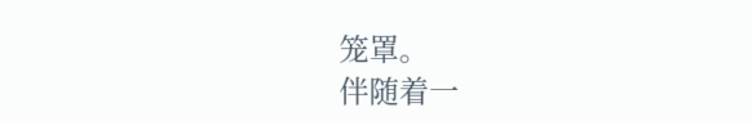笼罩。
伴随着一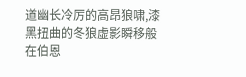道幽长冷厉的高昂狼啸,漆黑扭曲的冬狼虚影瞬移般在伯恩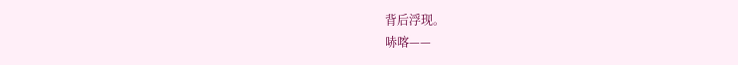背后浮现。
哧喀——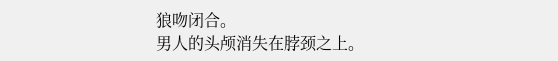狼吻闭合。
男人的头颅消失在脖颈之上。